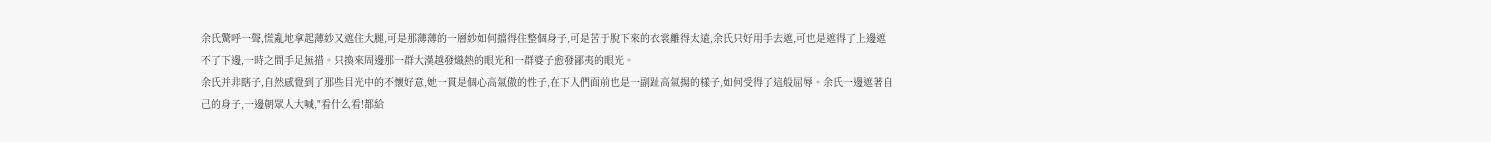余氏驚呼一聲,慌亂地拿起薄紗又遮住大腿,可是那薄薄的一層紗如何擋得住整個身子,可是苦于脫下來的衣裳離得太遠,余氏只好用手去遮,可也是遮得了上邊遮不了下邊,一時之間手足無措。只換來周邊那一群大漢越發熾熱的眼光和一群婆子愈發鄙夷的眼光。
余氏并非瞎子,自然感覺到了那些目光中的不懷好意,她一貫是個心高氣傲的性子,在下人們面前也是一副趾高氣揚的樣子,如何受得了這般屈辱。余氏一邊遮著自己的身子,一邊朝眾人大喊,"看什么看!都給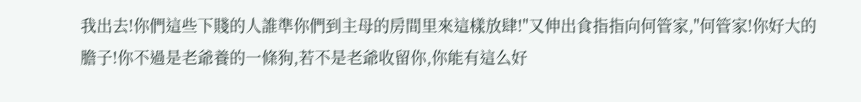我出去!你們這些下賤的人誰準你們到主母的房間里來這樣放肆!"又伸出食指指向何管家,"何管家!你好大的膽子!你不過是老爺養的一條狗,若不是老爺收留你,你能有這么好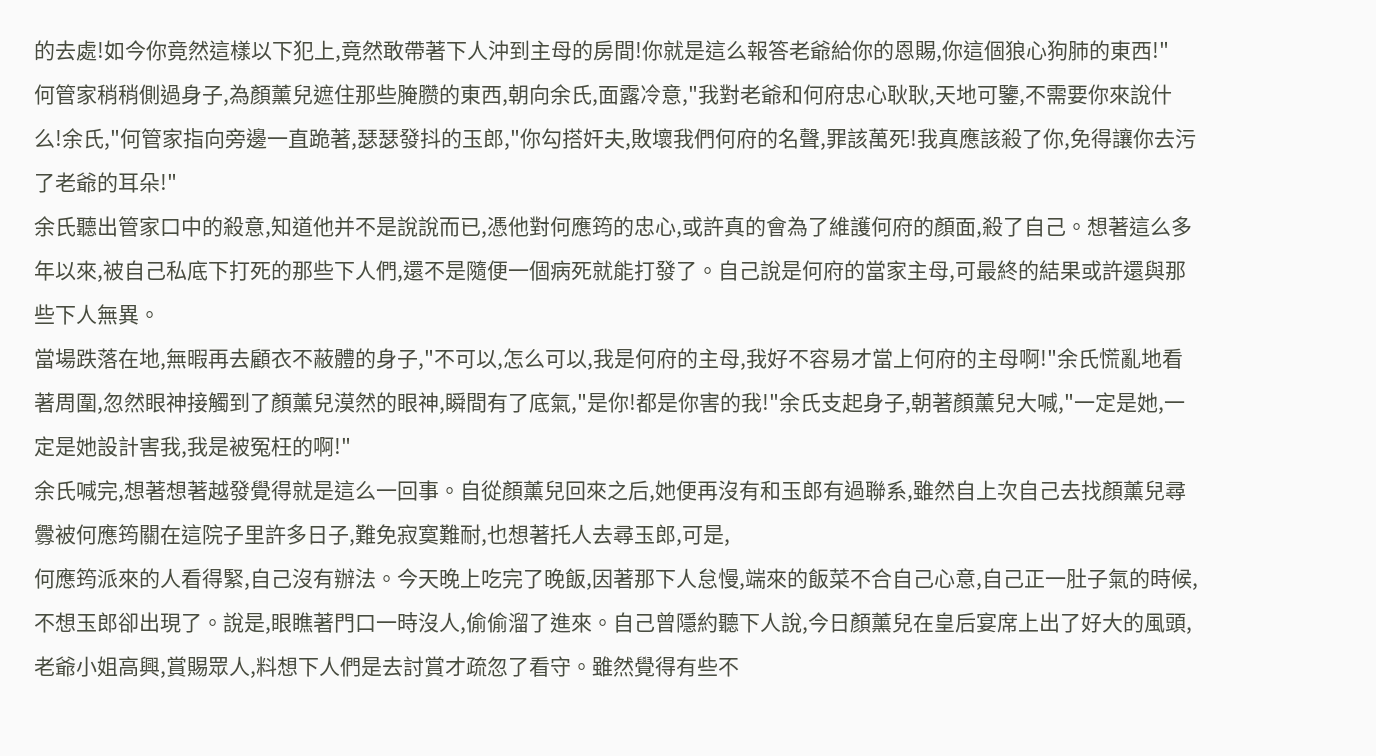的去處!如今你竟然這樣以下犯上,竟然敢帶著下人沖到主母的房間!你就是這么報答老爺給你的恩賜,你這個狼心狗肺的東西!"
何管家稍稍側過身子,為顏薰兒遮住那些腌臜的東西,朝向余氏,面露冷意,"我對老爺和何府忠心耿耿,天地可鑒,不需要你來說什么!余氏,"何管家指向旁邊一直跪著,瑟瑟發抖的玉郎,"你勾搭奸夫,敗壞我們何府的名聲,罪該萬死!我真應該殺了你,免得讓你去污了老爺的耳朵!"
余氏聽出管家口中的殺意,知道他并不是說說而已,憑他對何應筠的忠心,或許真的會為了維護何府的顏面,殺了自己。想著這么多年以來,被自己私底下打死的那些下人們,還不是隨便一個病死就能打發了。自己說是何府的當家主母,可最終的結果或許還與那些下人無異。
當場跌落在地,無暇再去顧衣不蔽體的身子,"不可以,怎么可以,我是何府的主母,我好不容易才當上何府的主母啊!"余氏慌亂地看著周圍,忽然眼神接觸到了顏薰兒漠然的眼神,瞬間有了底氣,"是你!都是你害的我!"余氏支起身子,朝著顏薰兒大喊,"一定是她,一定是她設計害我,我是被冤枉的啊!"
余氏喊完,想著想著越發覺得就是這么一回事。自從顏薰兒回來之后,她便再沒有和玉郎有過聯系,雖然自上次自己去找顏薰兒尋釁被何應筠關在這院子里許多日子,難免寂寞難耐,也想著托人去尋玉郎,可是,
何應筠派來的人看得緊,自己沒有辦法。今天晚上吃完了晚飯,因著那下人怠慢,端來的飯菜不合自己心意,自己正一肚子氣的時候,不想玉郎卻出現了。說是,眼瞧著門口一時沒人,偷偷溜了進來。自己曾隱約聽下人說,今日顏薰兒在皇后宴席上出了好大的風頭,老爺小姐高興,賞賜眾人,料想下人們是去討賞才疏忽了看守。雖然覺得有些不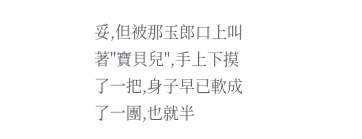妥,但被那玉郎口上叫著"寶貝兒",手上下摸了一把,身子早已軟成了一團,也就半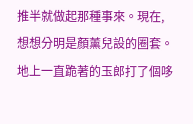推半就做起那種事來。現在,想想分明是顏薰兒設的圈套。
地上一直跪著的玉郎打了個哆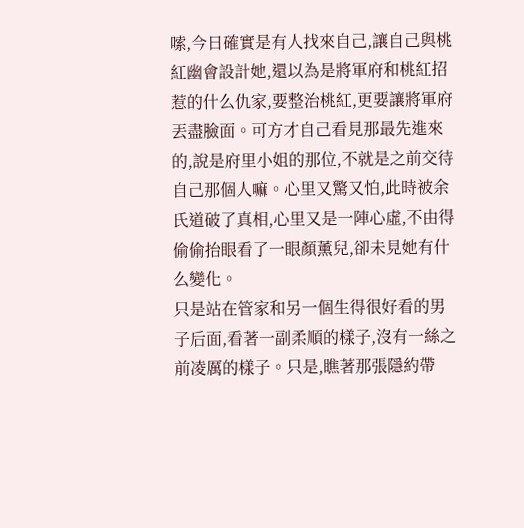嗦,今日確實是有人找來自己,讓自己與桃紅幽會設計她,還以為是將軍府和桃紅招惹的什么仇家,要整治桃紅,更要讓將軍府丟盡臉面。可方才自己看見那最先進來的,說是府里小姐的那位,不就是之前交待自己那個人嘛。心里又驚又怕,此時被余氏道破了真相,心里又是一陣心虛,不由得偷偷抬眼看了一眼顏薰兒,卻未見她有什么變化。
只是站在管家和另一個生得很好看的男子后面,看著一副柔順的樣子,沒有一絲之前凌厲的樣子。只是,瞧著那張隱約帶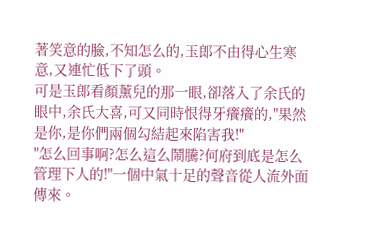著笑意的臉,不知怎么的,玉郎不由得心生寒意,又連忙低下了頭。
可是玉郎看顏薰兒的那一眼,卻落入了余氏的眼中,余氏大喜,可又同時恨得牙癢癢的,"果然是你,是你們兩個勾結起來陷害我!"
"怎么回事啊?怎么這么鬧騰?何府到底是怎么管理下人的!"一個中氣十足的聲音從人流外面傳來。